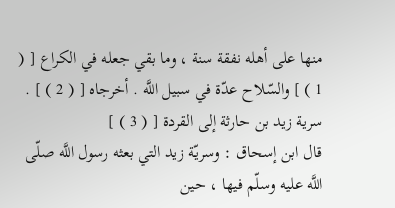منها على أهله نفقة سنة ، وما بقي جعله في الكراع [ ( 1 ) ] والسّلاح عدّة في سبيل اللَّه . أخرجاه [ ( 2 ) ] .
سرية زيد بن حارثة إلى القردة [ ( 3 ) ]
قال ابن إسحاق : وسريّة زيد التي بعثه رسول اللَّه صلّى اللَّه عليه وسلّم فيها ، حين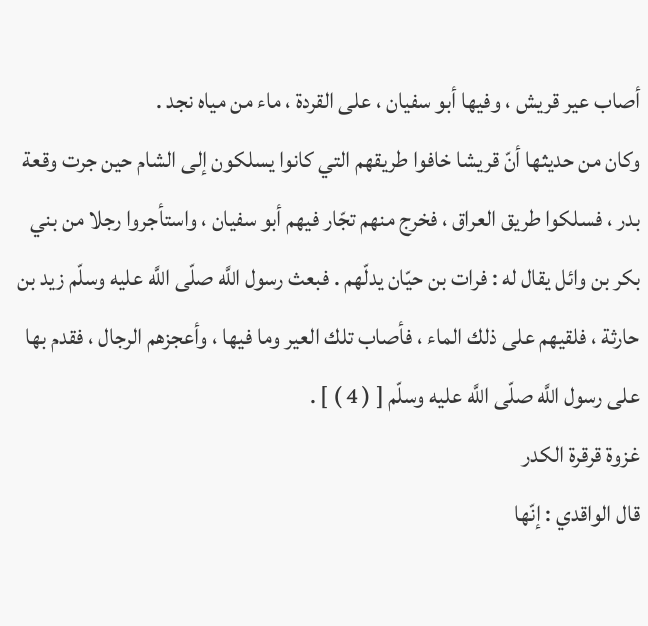أصاب عير قريش ، وفيها أبو سفيان ، على القردة ، ماء من مياه نجد .
وكان من حديثها أنّ قريشا خافوا طريقهم التي كانوا يسلكون إلى الشام حين جرت وقعة بدر ، فسلكوا طريق العراق ، فخرج منهم تجّار فيهم أبو سفيان ، واستأجروا رجلا من بني بكر بن وائل يقال له : فرات بن حيّان يدلّهم . فبعث رسول اللَّه صلّى اللَّه عليه وسلّم زيد بن حارثة ، فلقيهم على ذلك الماء ، فأصاب تلك العير وما فيها ، وأعجزهم الرجال ، فقدم بها على رسول اللَّه صلّى اللَّه عليه وسلّم [ ( 4 ) ] .
غزوة قرقرة الكدر
قال الواقدي : إنّها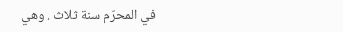في المحرّم سنة ثلاث . وهي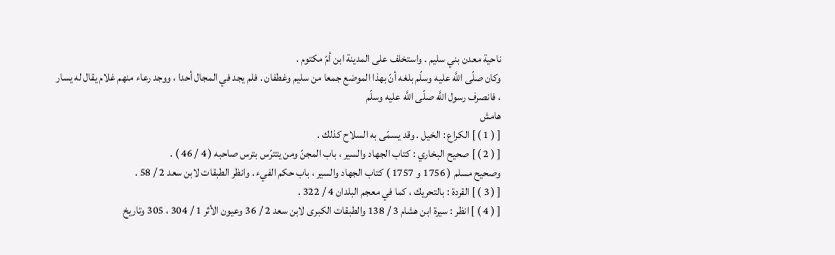ناحية معدن بني سليم . واستخلف على المدينة ابن أمّ مكتوم .
وكان صلّى اللَّه عليه وسلّم بلغه أنّ بهذا الموضع جمعا من سليم وغطفان . فلم يجد في المجال أحدا ، ووجد رعاء منهم غلام يقال له يسار ، فانصرف رسول اللَّه صلّى اللَّه عليه وسلّم
هامش
[ ( 1 ) ] الكراع : الخيل . وقد يسمّى به السلاح كذلك .
[ ( 2 ) ] صحيح البخاري : كتاب الجهاد والسير ، باب المجنّ ومن يتترّس بترس صاحبه ( 4 / 46 ) .
وصحيح مسلم ( 1756 و 1757 ) كتاب الجهاد والسير ، باب حكم الفيء . وانظر الطبقات لابن سعد 2 / 58 .
[ ( 3 ) ] القردة : بالتحريك ، كما في معجم البلدان 4 / 322 .
[ ( 4 ) ] انظر : سيرة ابن هشام 3 / 138 والطبقات الكبرى لابن سعد 2 / 36 وعيون الأثر 1 / 304 ، 305 وتاريخ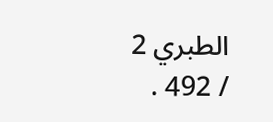الطبري 2 / 492 .